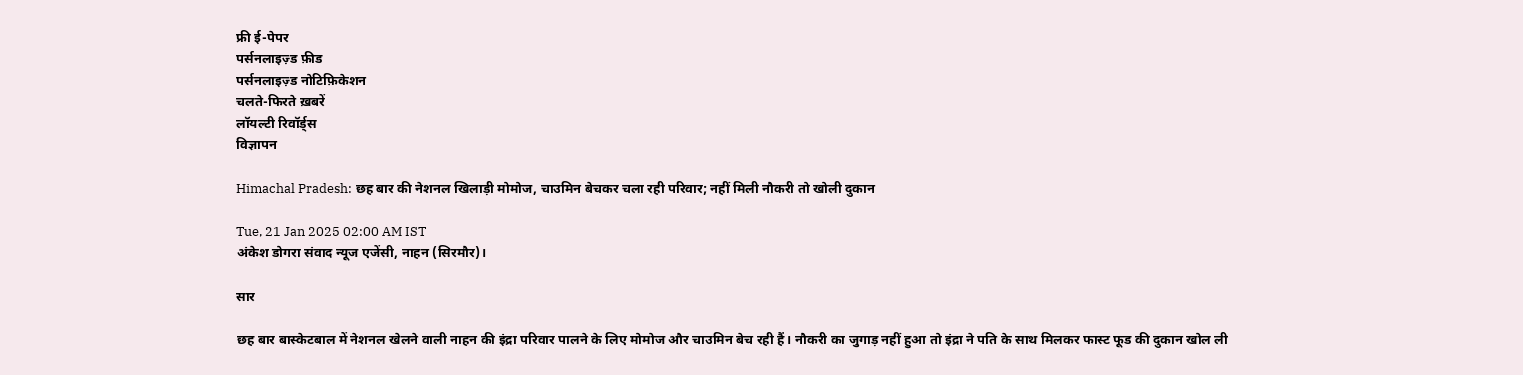फ्री ई-पेपर
पर्सनलाइज़्ड फ़ीड
पर्सनलाइज़्ड नोटिफ़िकेशन
चलते-फिरते ख़बरें
लॉयल्टी रिवॉर्ड्स
विज्ञापन

Himachal Pradesh: छह बार की नेशनल खिलाड़ी मोमोज, चाउमिन बेचकर चला रही परिवार; नहीं मिली नौकरी तो खोली दुकान

Tue, 21 Jan 2025 02:00 AM IST
अंकेश डोगरा संवाद न्यूज एजेंसी, नाहन (सिरमौर)।

सार

छह बार बास्केटबाल में नेशनल खेलने वाली नाहन की इंद्रा परिवार पालने के लिए मोमोज और चाउमिन बेच रही हैं। नौकरी का जुगाड़ नहीं हुआ तो इंद्रा ने पति के साथ मिलकर फास्ट फूड की दुकान खोल ली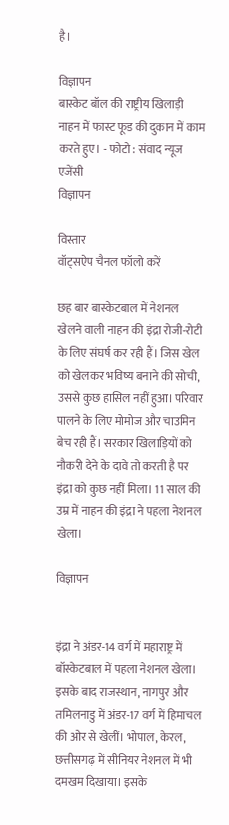है।

विज्ञापन
बास्केट बॉल की राष्ट्रीय खिलाड़ी नाहन में फास्ट फूड की दुकान में काम करते हुए। - फोटो : संवाद न्यूज एजेंसी
विज्ञापन

विस्तार
वॉट्सऐप चैनल फॉलो करें

छह बार बास्केटबाल में नेशनल खेलने वाली नाहन की इंद्रा रोजी-रोटी के लिए संघर्ष कर रही हैं। जिस खेल को खेलकर भविष्य बनाने की सोची, उससे कुछ हासिल नहीं हुआ। परिवार पालने के लिए मोमोज और चाउमिन बेच रही हैं। सरकार खिलाड़ियों को नौकरी देने के दावे तो करती है पर इंद्रा को कुछ नहीं मिला। 11 साल की उम्र में नाहन की इंद्रा ने पहला नेशनल खेला।

विज्ञापन


इंद्रा ने अंडर-14 वर्ग में महाराष्ट्र में बॉस्केटबाल में पहला नेशनल खेला। इसके बाद राजस्थान, नागपुर और तमिलनाडु में अंडर-17 वर्ग में हिमाचल की ओर से खेलीं। भोपाल, केरल, छत्तीसगढ़ में सीनियर नेशनल में भी दमखम दिखाया। इसके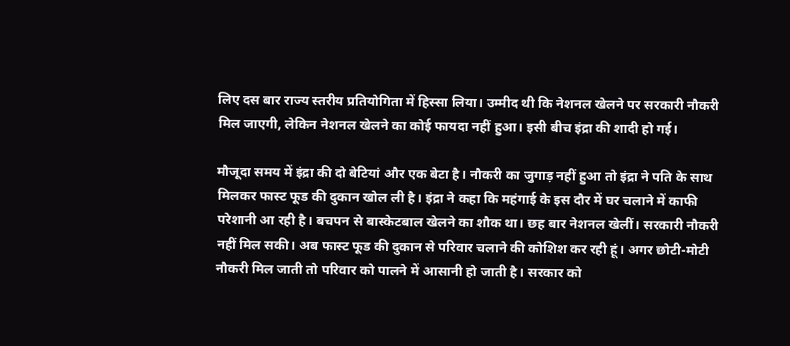लिए दस बार राज्य स्तरीय प्रतियोगिता में हिस्सा लिया। उम्मीद थी कि नेशनल खेलने पर सरकारी नौकरी मिल जाएगी, लेकिन नेशनल खेलने का कोई फायदा नहीं हुआ। इसी बीच इंद्रा की शादी हो गई।

मौजूदा समय में इंद्रा की दो बेटियां और एक बेटा है। नौकरी का जुगाड़ नहीं हुआ तो इंद्रा ने पति के साथ मिलकर फास्ट फूड की दुकान खोल ली है। इंद्रा ने कहा कि महंगाई के इस दौर में घर चलाने में काफी परेशानी आ रही है। बचपन से बास्केटबाल खेलने का शौक था। छह बार नेशनल खेलीं। सरकारी नौकरी नहीं मिल सकी। अब फास्ट फूड की दुकान से परिवार चलाने की कोशिश कर रही हूं। अगर छोटी-मोटी नौकरी मिल जाती तो परिवार को पालने में आसानी हो जाती है। सरकार को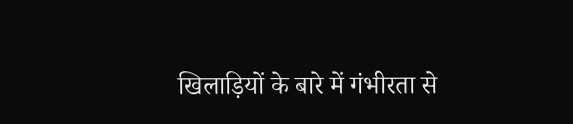खिलाड़ियों के बारे में गंभीरता से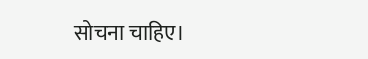सोचना चाहिए।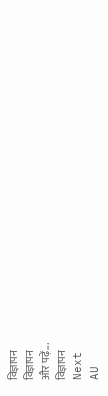विज्ञापन
विज्ञापन
और पढ़ें...
विज्ञापन
Next
AU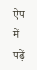ऐप में पढ़ें